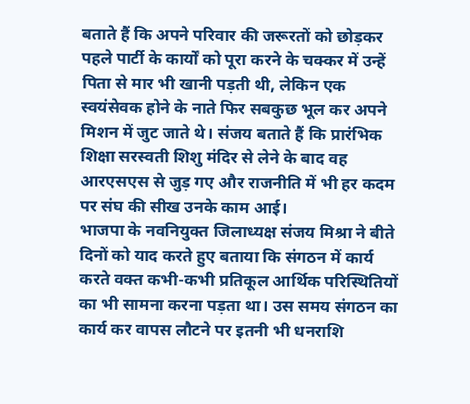बताते हैं कि अपने परिवार की जरूरतों को छोड़कर पहले पार्टी के कार्यों को पूरा करने के चक्कर में उन्हें पिता से मार भी खानी पड़ती थी, लेकिन एक स्वयंसेवक होने के नाते फिर सबकुछ भूल कर अपने मिशन में जुट जाते थे। संजय बताते हैं कि प्रारंभिक शिक्षा सरस्वती शिशु मंदिर से लेने के बाद वह आरएसएस से जुड़ गए और राजनीति में भी हर कदम पर संघ की सीख उनके काम आई।
भाजपा के नवनियुक्त जिलाध्यक्ष संजय मिश्रा ने बीते दिनों को याद करते हुए बताया कि संगठन में कार्य करते वक्त कभी-कभी प्रतिकूल आर्थिक परिस्थितियों का भी सामना करना पड़ता था। उस समय संगठन का कार्य कर वापस लौटने पर इतनी भी धनराशि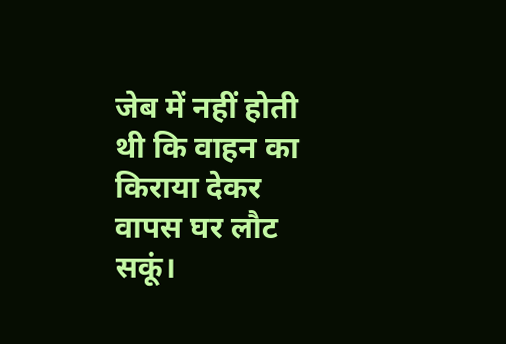जेब में नहीं होती थी कि वाहन का किराया देकर वापस घर लौट सकूं।